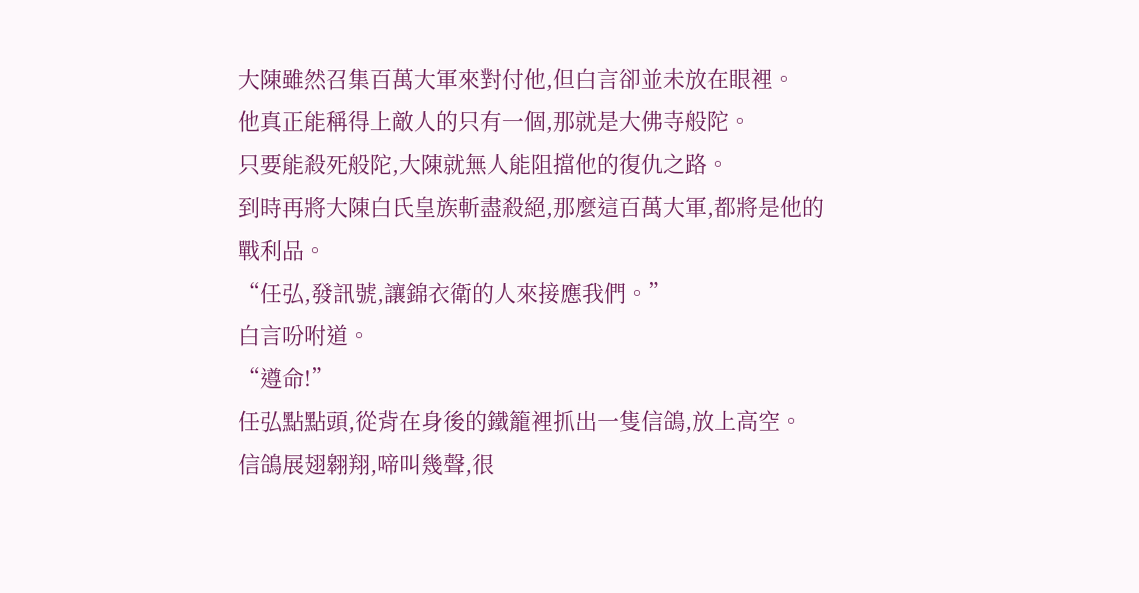大陳雖然召集百萬大軍來對付他,但白言卻並未放在眼裡。
他真正能稱得上敵人的只有一個,那就是大佛寺般陀。
只要能殺死般陀,大陳就無人能阻擋他的復仇之路。
到時再將大陳白氏皇族斬盡殺絕,那麼這百萬大軍,都將是他的戰利品。
“任弘,發訊號,讓錦衣衛的人來接應我們。”
白言吩咐道。
“遵命!”
任弘點點頭,從背在身後的鐵籠裡抓出一隻信鴿,放上高空。
信鴿展翅翱翔,啼叫幾聲,很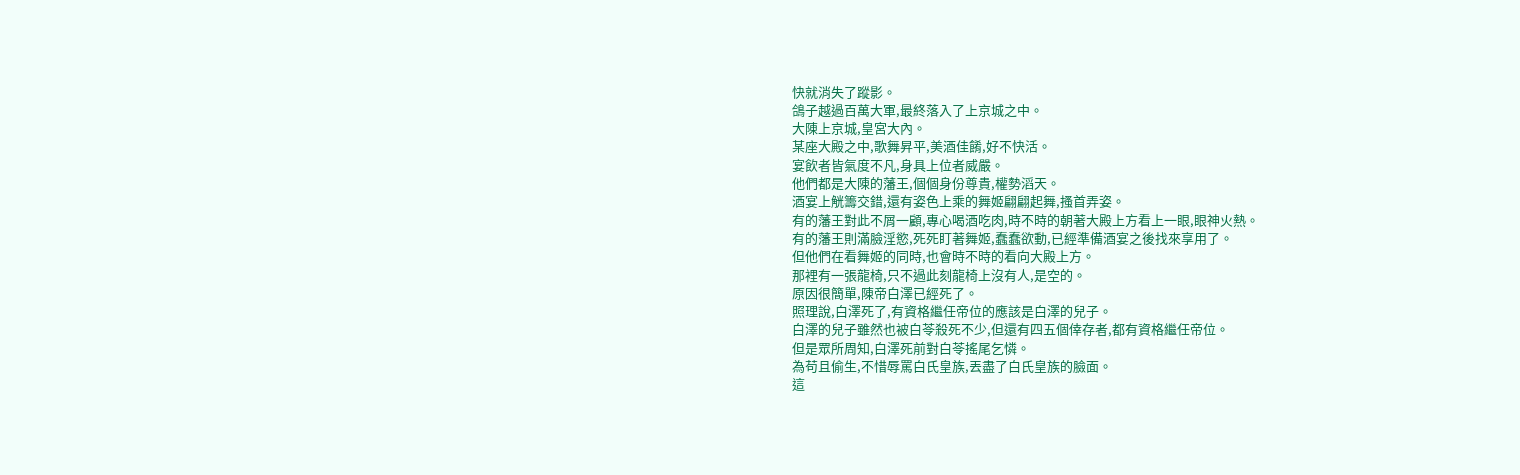快就消失了蹤影。
鴿子越過百萬大軍,最終落入了上京城之中。
大陳上京城,皇宮大內。
某座大殿之中,歌舞昇平,美酒佳餚,好不快活。
宴飲者皆氣度不凡,身具上位者威嚴。
他們都是大陳的藩王,個個身份尊貴,權勢滔天。
酒宴上觥籌交錯,還有姿色上乘的舞姬翩翩起舞,搔首弄姿。
有的藩王對此不屑一顧,專心喝酒吃肉,時不時的朝著大殿上方看上一眼,眼神火熱。
有的藩王則滿臉淫慾,死死盯著舞姬,蠢蠢欲動,已經準備酒宴之後找來享用了。
但他們在看舞姬的同時,也會時不時的看向大殿上方。
那裡有一張龍椅,只不過此刻龍椅上沒有人,是空的。
原因很簡單,陳帝白澤已經死了。
照理說,白澤死了,有資格繼任帝位的應該是白澤的兒子。
白澤的兒子雖然也被白苓殺死不少,但還有四五個倖存者,都有資格繼任帝位。
但是眾所周知,白澤死前對白苓搖尾乞憐。
為苟且偷生,不惜辱罵白氏皇族,丟盡了白氏皇族的臉面。
這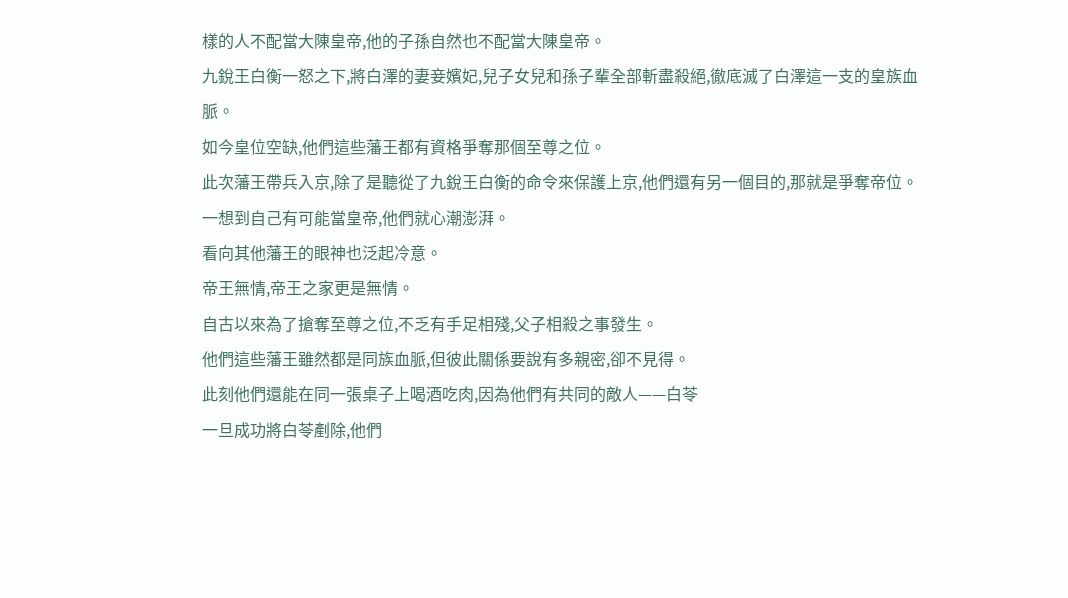樣的人不配當大陳皇帝,他的子孫自然也不配當大陳皇帝。
九銳王白衡一怒之下,將白澤的妻妾嬪妃,兒子女兒和孫子輩全部斬盡殺絕,徹底滅了白澤這一支的皇族血脈。
如今皇位空缺,他們這些藩王都有資格爭奪那個至尊之位。
此次藩王帶兵入京,除了是聽從了九銳王白衡的命令來保護上京,他們還有另一個目的,那就是爭奪帝位。
一想到自己有可能當皇帝,他們就心潮澎湃。
看向其他藩王的眼神也泛起冷意。
帝王無情,帝王之家更是無情。
自古以來為了搶奪至尊之位,不乏有手足相殘,父子相殺之事發生。
他們這些藩王雖然都是同族血脈,但彼此關係要說有多親密,卻不見得。
此刻他們還能在同一張桌子上喝酒吃肉,因為他們有共同的敵人——白苓
一旦成功將白苓剷除,他們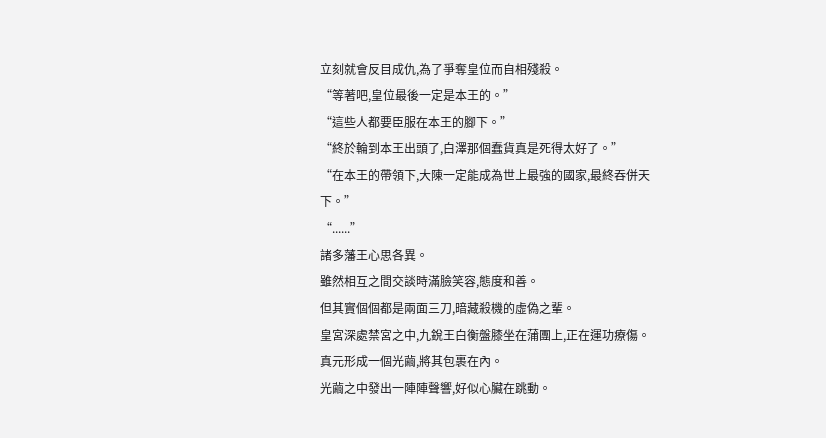立刻就會反目成仇,為了爭奪皇位而自相殘殺。
“等著吧,皇位最後一定是本王的。”
“這些人都要臣服在本王的腳下。”
“終於輪到本王出頭了,白澤那個蠢貨真是死得太好了。”
“在本王的帶領下,大陳一定能成為世上最強的國家,最終吞併天下。”
“......”
諸多藩王心思各異。
雖然相互之間交談時滿臉笑容,態度和善。
但其實個個都是兩面三刀,暗藏殺機的虛偽之輩。
皇宮深處禁宮之中,九銳王白衡盤膝坐在蒲團上,正在運功療傷。
真元形成一個光繭,將其包裹在內。
光繭之中發出一陣陣聲響,好似心臟在跳動。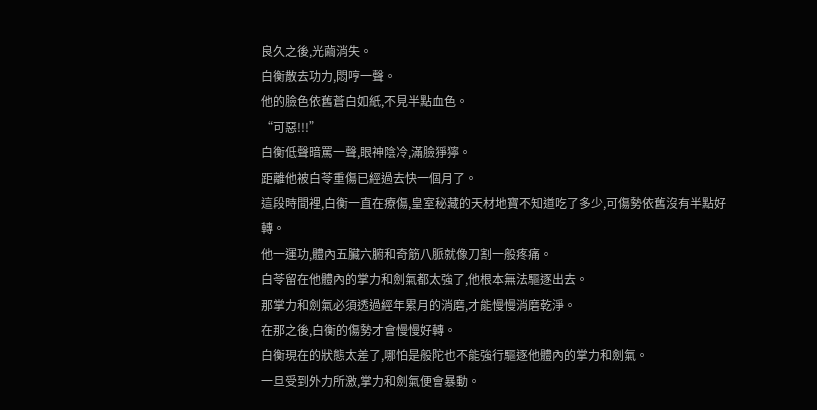良久之後,光繭消失。
白衡散去功力,悶哼一聲。
他的臉色依舊蒼白如紙,不見半點血色。
“可惡!!!”
白衡低聲暗罵一聲,眼神陰冷,滿臉猙獰。
距離他被白苓重傷已經過去快一個月了。
這段時間裡,白衡一直在療傷,皇室秘藏的天材地寶不知道吃了多少,可傷勢依舊沒有半點好轉。
他一運功,體內五臟六腑和奇筋八脈就像刀割一般疼痛。
白苓留在他體內的掌力和劍氣都太強了,他根本無法驅逐出去。
那掌力和劍氣必須透過經年累月的消磨,才能慢慢消磨乾淨。
在那之後,白衡的傷勢才會慢慢好轉。
白衡現在的狀態太差了,哪怕是般陀也不能強行驅逐他體內的掌力和劍氣。
一旦受到外力所激,掌力和劍氣便會暴動。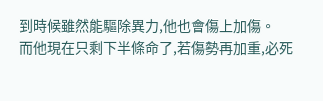到時候雖然能驅除異力,他也會傷上加傷。
而他現在只剩下半條命了,若傷勢再加重,必死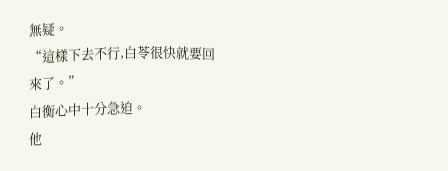無疑。
“這樣下去不行,白苓很快就要回來了。”
白衡心中十分急迫。
他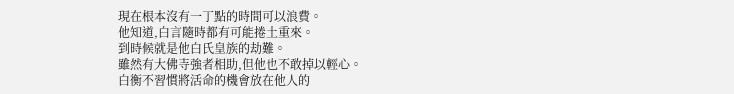現在根本沒有一丁點的時間可以浪費。
他知道,白言隨時都有可能捲土重來。
到時候就是他白氏皇族的劫難。
雖然有大佛寺強者相助,但他也不敢掉以輕心。
白衡不習慣將活命的機會放在他人的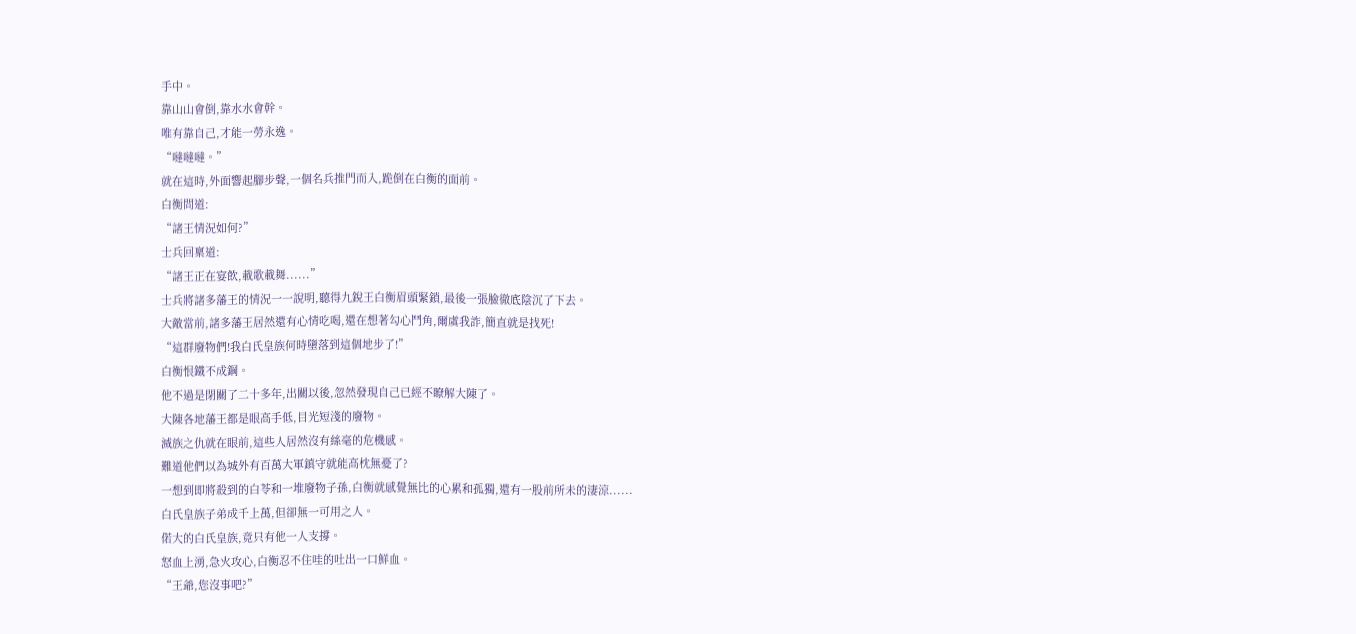手中。
靠山山會倒,靠水水會幹。
唯有靠自己,才能一勞永逸。
“噠噠噠。”
就在這時,外面響起腳步聲,一個名兵推門而入,跪倒在白衡的面前。
白衡問道:
“諸王情況如何?”
士兵回稟道:
“諸王正在宴飲,載歌載舞......”
士兵將諸多藩王的情況一一說明,聽得九銳王白衡眉頭緊鎖,最後一張臉徹底陰沉了下去。
大敵當前,諸多藩王居然還有心情吃喝,還在想著勾心鬥角,爾虞我詐,簡直就是找死!
“這群廢物們!我白氏皇族何時墮落到這個地步了!”
白衡恨鐵不成鋼。
他不過是閉關了二十多年,出關以後,忽然發現自己已經不瞭解大陳了。
大陳各地藩王都是眼高手低,目光短淺的廢物。
滅族之仇就在眼前,這些人居然沒有絲毫的危機感。
難道他們以為城外有百萬大軍鎮守就能高枕無憂了?
一想到即將殺到的白苓和一堆廢物子孫,白衡就感覺無比的心累和孤獨,還有一股前所未的淒涼......
白氏皇族子弟成千上萬,但卻無一可用之人。
偌大的白氏皇族,竟只有他一人支撐。
怒血上湧,急火攻心,白衡忍不住哇的吐出一口鮮血。
“王爺,您沒事吧?”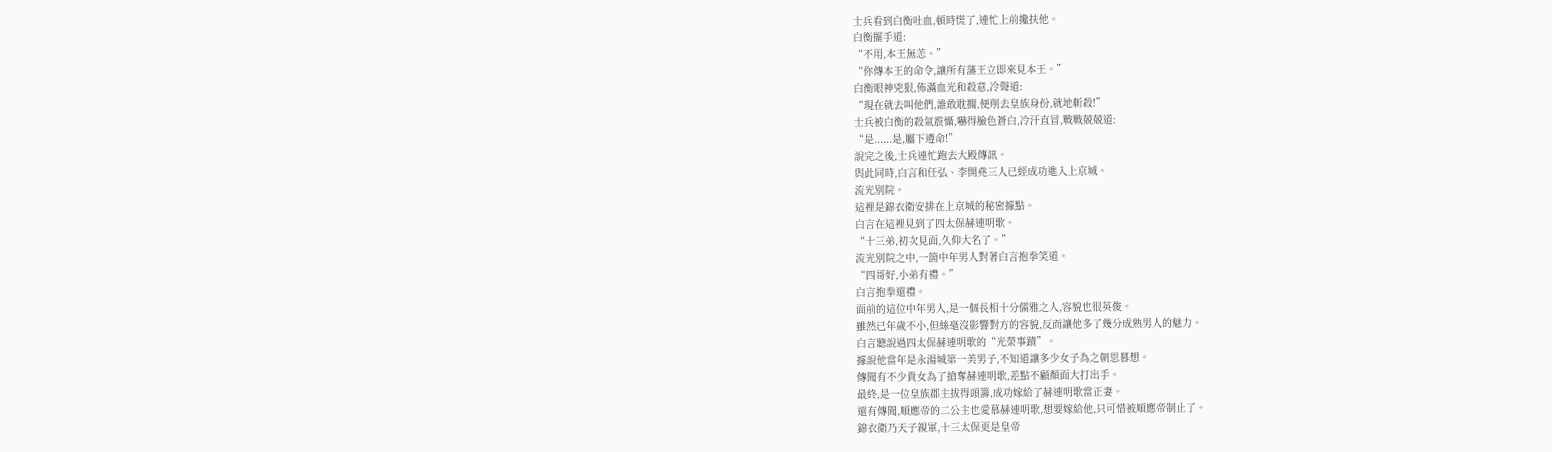士兵看到白衡吐血,頓時慌了,連忙上前攙扶他。
白衡擺手道:
“不用,本王無恙。”
“你傳本王的命令,讓所有藩王立即來見本王。”
白衡眼神兇狠,佈滿血光和殺意,冷聲道:
“現在就去叫他們,誰敢耽擱,便削去皇族身份,就地斬殺!”
士兵被白衡的殺氣震懾,嚇得臉色蒼白,冷汗直冒,戰戰兢兢道:
“是......是,屬下遵命!”
說完之後,士兵連忙跑去大殿傳訊。
與此同時,白言和任弘、李開堯三人已經成功進入上京城。
流光別院。
這裡是錦衣衛安排在上京城的秘密據點。
白言在這裡見到了四太保赫連明歌。
“十三弟,初次見面,久仰大名了。”
流光別院之中,一箇中年男人對著白言抱拳笑道。
“四哥好,小弟有禮。”
白言抱拳還禮。
面前的這位中年男人,是一個長相十分儒雅之人,容貌也很英俊。
雖然已年歲不小,但絲毫沒影響對方的容貌,反而讓他多了幾分成熟男人的魅力。
白言聽說過四太保赫連明歌的“光榮事蹟”。
據說他當年是永湯城第一美男子,不知道讓多少女子為之朝思暮想。
傳聞有不少貴女為了搶奪赫連明歌,差點不顧顏面大打出手。
最終,是一位皇族郡主拔得頭籌,成功嫁給了赫連明歌當正妻。
還有傳聞,順應帝的二公主也愛慕赫連明歌,想要嫁給他,只可惜被順應帝制止了。
錦衣衛乃天子親軍,十三太保更是皇帝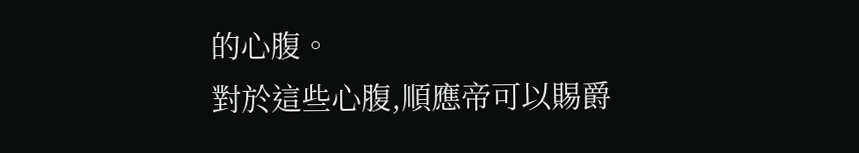的心腹。
對於這些心腹,順應帝可以賜爵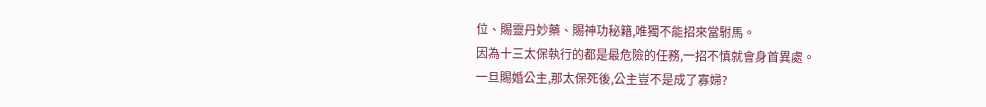位、賜靈丹妙藥、賜神功秘籍,唯獨不能招來當駙馬。
因為十三太保執行的都是最危險的任務,一招不慎就會身首異處。
一旦賜婚公主,那太保死後,公主豈不是成了寡婦?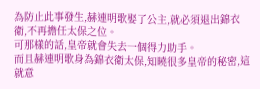為防止此事發生,赫連明歌娶了公主,就必須退出錦衣衛,不再擔任太保之位。
可那樣的話,皇帝就會失去一個得力助手。
而且赫連明歌身為錦衣衛太保,知曉很多皇帝的秘密,這就意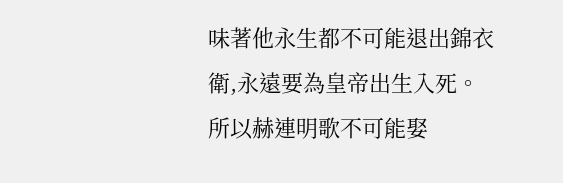味著他永生都不可能退出錦衣衛,永遠要為皇帝出生入死。
所以赫連明歌不可能娶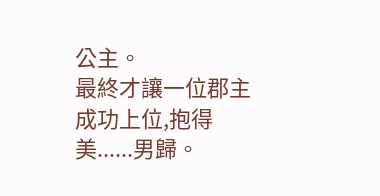公主。
最終才讓一位郡主成功上位,抱得美......男歸。